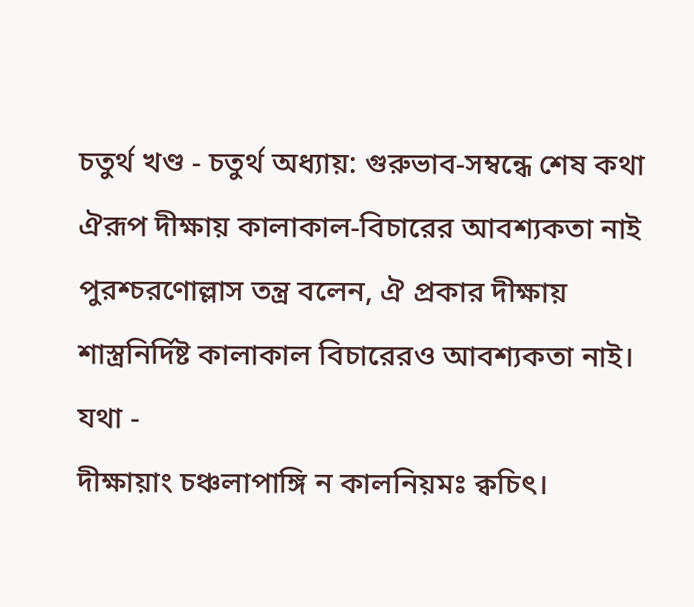চতুর্থ খণ্ড - চতুর্থ অধ্যায়: গুরুভাব-সম্বন্ধে শেষ কথা
ঐরূপ দীক্ষায় কালাকাল-বিচারের আবশ্যকতা নাই
পুরশ্চরণোল্লাস তন্ত্র বলেন, ঐ প্রকার দীক্ষায় শাস্ত্রনির্দিষ্ট কালাকাল বিচারেরও আবশ্যকতা নাই। যথা -
দীক্ষায়াং চঞ্চলাপাঙ্গি ন কালনিয়মঃ ক্বচিৎ।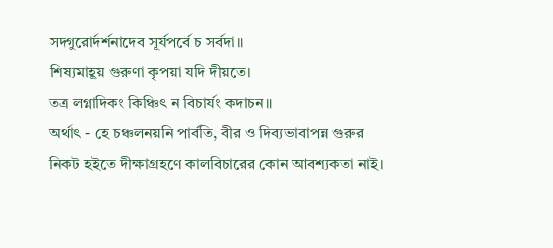সদ্গুরোর্দর্শনাদেব সূর্যপর্বে চ সর্বদা॥
শিষ্যমাহূয় গুরুণা কৃপয়া যদি দীয়তে।
তত্র লগ্নাদিকং কিঞ্চিৎ ন বিচার্যং কদাচন॥
অর্থাৎ - হে চঞ্চলনয়নি পার্বতি, বীর ও দিব্যভাবাপন্ন গুরুর নিকট হইতে দীক্ষাগ্রহণে কালবিচারের কোন আবশ্যকতা নাই।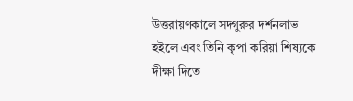উত্তরায়ণকালে সদ্গুরুর দর্শনলাভ হইলে এবং তিনি কৃপা করিয়া শিষ্যকে দীক্ষা দিতে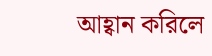আহ্বান করিলে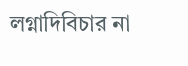লগ্নাদিবিচার না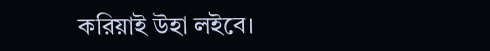করিয়াই উহা লইবে।